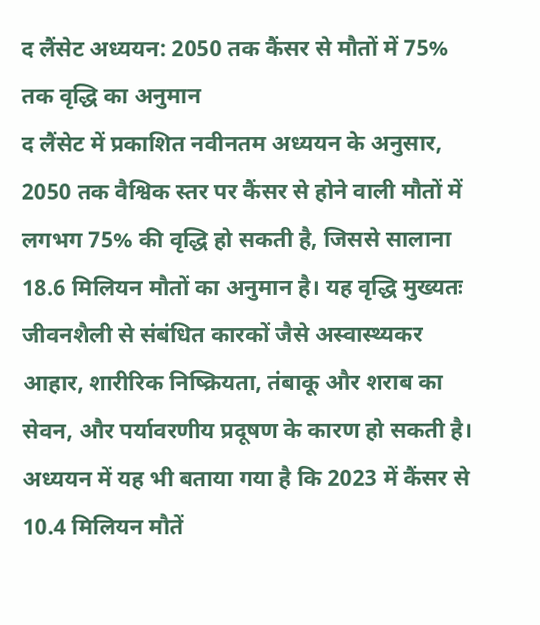द लैंसेट अध्ययन: 2050 तक कैंसर से मौतों में 75% तक वृद्धि का अनुमान
द लैंसेट में प्रकाशित नवीनतम अध्ययन के अनुसार, 2050 तक वैश्विक स्तर पर कैंसर से होने वाली मौतों में लगभग 75% की वृद्धि हो सकती है, जिससे सालाना 18.6 मिलियन मौतों का अनुमान है। यह वृद्धि मुख्यतः जीवनशैली से संबंधित कारकों जैसे अस्वास्थ्यकर आहार, शारीरिक निष्क्रियता, तंबाकू और शराब का सेवन, और पर्यावरणीय प्रदूषण के कारण हो सकती है। अध्ययन में यह भी बताया गया है कि 2023 में कैंसर से 10.4 मिलियन मौतें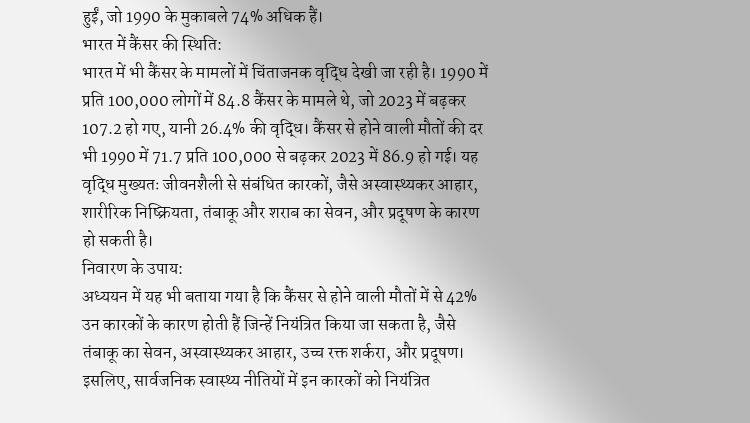हुईं, जो 1990 के मुकाबले 74% अधिक हैं।
भारत में कैंसर की स्थिति:
भारत में भी कैंसर के मामलों में चिंताजनक वृद्धि देखी जा रही है। 1990 में प्रति 100,000 लोगों में 84.8 कैंसर के मामले थे, जो 2023 में बढ़कर 107.2 हो गए, यानी 26.4% की वृद्धि। कैंसर से होने वाली मौतों की दर भी 1990 में 71.7 प्रति 100,000 से बढ़कर 2023 में 86.9 हो गई। यह वृद्धि मुख्यतः जीवनशैली से संबंधित कारकों, जैसे अस्वास्थ्यकर आहार, शारीरिक निष्क्रियता, तंबाकू और शराब का सेवन, और प्रदूषण के कारण हो सकती है।
निवारण के उपाय:
अध्ययन में यह भी बताया गया है कि कैंसर से होने वाली मौतों में से 42% उन कारकों के कारण होती हैं जिन्हें नियंत्रित किया जा सकता है, जैसे तंबाकू का सेवन, अस्वास्थ्यकर आहार, उच्च रक्त शर्करा, और प्रदूषण। इसलिए, सार्वजनिक स्वास्थ्य नीतियों में इन कारकों को नियंत्रित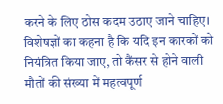करने के लिए ठोस कदम उठाए जाने चाहिए। विशेषज्ञों का कहना है कि यदि इन कारकों को नियंत्रित किया जाए, तो कैंसर से होने वाली मौतों की संख्या में महत्वपूर्ण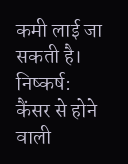कमी लाई जा सकती है।
निष्कर्ष:
कैंसर से होने वाली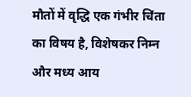मौतों में वृद्धि एक गंभीर चिंता का विषय है, विशेषकर निम्न और मध्य आय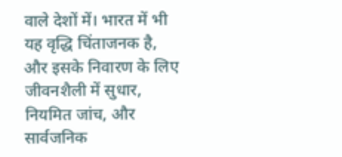वाले देशों में। भारत में भी यह वृद्धि चिंताजनक है, और इसके निवारण के लिए जीवनशैली में सुधार, नियमित जांच, और सार्वजनिक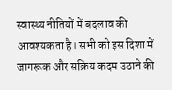स्वास्थ्य नीतियों में बदलाव की आवश्यकता है। सभी को इस दिशा में जागरूक और सक्रिय कदम उठाने की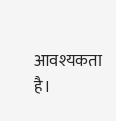आवश्यकता है।